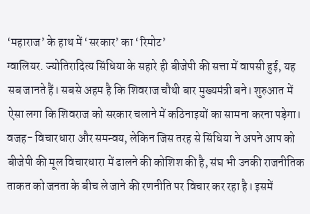‘महाराज’ के हाथ में ‘सरकार’ का ‘रिमोट’
ग्वालियर. ज्योतिरादित्य सिंधिया के सहारे ही बीजेपी की सत्ता में वापसी हुई, यह सब जानते हैं। सबसे अहम है कि शिवराज चौथी बार मुख्यमंत्री बने। शुरुआत में ऐसा लगा कि शिवराज को सरकार चलाने में कठिनाइयों का सामना करना पड़ेगा। वजह- विचारधारा और समन्वय, लेकिन जिस तरह से सिंधिया ने अपने आप को बीजेपी की मूल विचारधारा में ढालने की कोशिश की है, संघ भी उनकी राजनीतिक ताकत को जनता के बीच ले जाने की रणनीति पर विचार कर रहा है। इसमें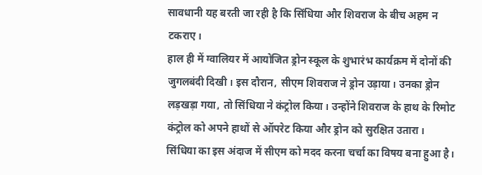सावधानी यह बरती जा रही है कि सिंधिया और शिवराज के बीच अहम न टकराए।
हाल ही में ग्वालियर में आयोजित ड्रोन स्कूल के शुभारंभ कार्यक्रम में दोनों की जुगलबंदी दिखी। इस दौरान, सीएम शिवराज ने ड्रोन उड़ाया। उनका ड्रोन लड़खड़ा गया, तो सिंधिया ने कंट्रोल किया। उन्होंने शिवराज के हाथ के रिमोट कंट्रोल को अपने हाथों से ऑपरेट किया और ड्रोन को सुरक्षित उतारा। सिंधिया का इस अंदाज में सीएम को मदद करना चर्चा का विषय बना हुआ है।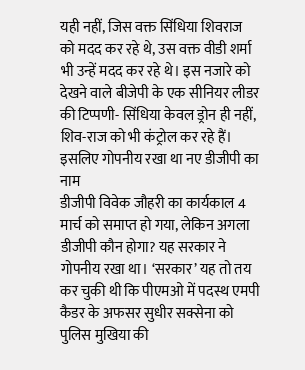यही नहीं, जिस वक्त सिंधिया शिवराज को मदद कर रहे थे, उस वक्त वीडी शर्मा भी उन्हें मदद कर रहे थे। इस नजारे को देखने वाले बीजेपी के एक सीनियर लीडर की टिप्पणी- सिंधिया केवल ड्रोन ही नहीं, शिव-राज को भी कंट्रोल कर रहे हैं।
इसलिए गोपनीय रखा था नए डीजीपी का नाम
डीजीपी विवेक जौहरी का कार्यकाल 4 मार्च को समाप्त हो गया, लेकिन अगला डीजीपी कौन होगा? यह सरकार ने गोपनीय रखा था। ‘सरकार’ यह तो तय कर चुकी थी कि पीएमओ में पदस्थ एमपी कैडर के अफसर सुधीर सक्सेना को पुलिस मुखिया की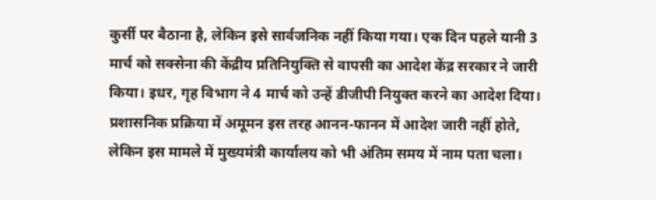कुर्सी पर बैठाना है, लेकिन इसे सार्वजनिक नहीं किया गया। एक दिन पहले यानी 3 मार्च को सक्सेना की केंद्रीय प्रतिनियुक्ति से वापसी का आदेश केंद्र सरकार ने जारी किया। इधर, गृह विभाग ने 4 मार्च को उन्हें डीजीपी नियुक्त करने का आदेश दिया। प्रशासनिक प्रक्रिया में अमूमन इस तरह आनन-फानन में आदेश जारी नहीं होते, लेकिन इस मामले में मुख्यमंत्री कार्यालय को भी अंतिम समय में नाम पता चला।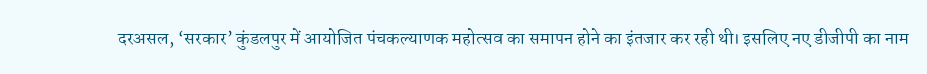दरअसल, ‘सरकार’ कुंडलपुर में आयोजित पंचकल्याणक महोत्सव का समापन होने का इंतजार कर रही थी। इसलिए नए डीजीपी का नाम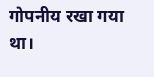गोपनीय रखा गया था।